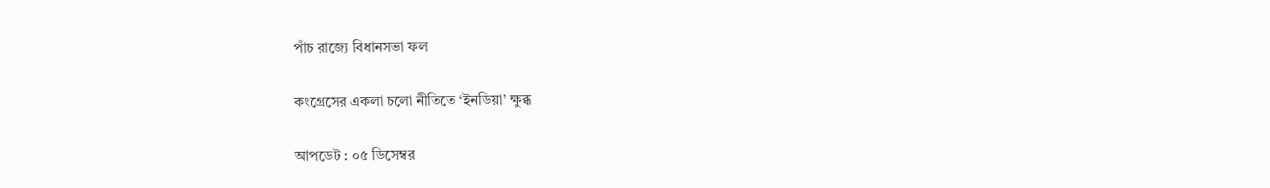পাঁচ রাজ্যে বিধানসভা ফল

কংগ্রেসের একলা চলো নীতিতে ‘ইনডিয়া’ ক্ষুব্ধ

আপডেট : ০৫ ডিসেম্বর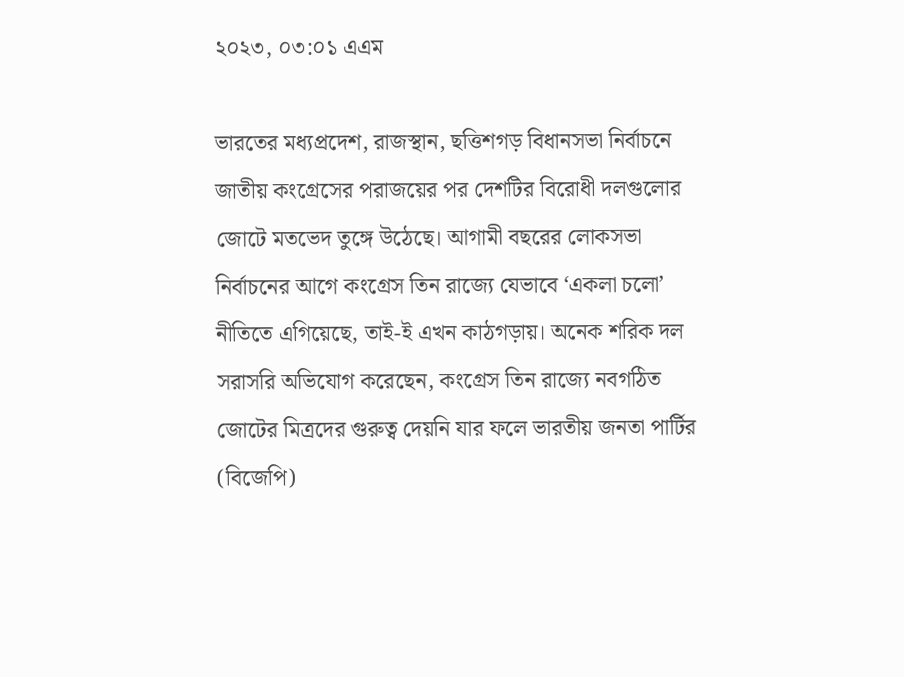২০২৩, ০৩:০১ এএম

ভারতের মধ্যপ্রদেশ, রাজস্থান, ছত্তিশগড় বিধানসভা নির্বাচনে জাতীয় কংগ্রেসের পরাজয়ের পর দেশটির বিরোধী দলগুলোর জোটে মতভেদ তুঙ্গে উঠেছে। আগামী বছরের লোকসভা নির্বাচনের আগে কংগ্রেস তিন রাজ্যে যেভাবে ‘একলা চলো’ নীতিতে এগিয়েছে, তাই-ই এখন কাঠগড়ায়। অনেক শরিক দল সরাসরি অভিযোগ করেছেন, কংগ্রেস তিন রাজ্যে নবগঠিত জোটের মিত্রদের গুরুত্ব দেয়নি যার ফলে ভারতীয় জনতা পার্টির (বিজেপি)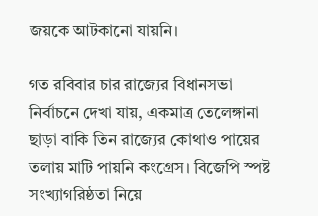জয়কে আটকানো যায়নি।

গত রবিবার চার রাজ্যের বিধানসভা নির্বাচনে দেখা যায়, একমাত্র তেলেঙ্গানা ছাড়া বাকি তিন রাজ্যের কোথাও পায়ের তলায় মাটি পায়নি কংগ্রেস। বিজেপি স্পষ্ট সংখ্যাগরিষ্ঠতা নিয়ে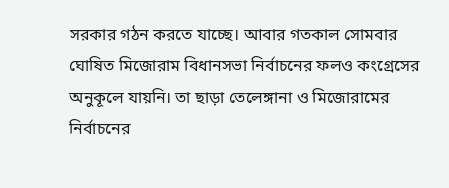সরকার গঠন করতে যাচ্ছে। আবার গতকাল সোমবার ঘোষিত মিজোরাম বিধানসভা নির্বাচনের ফলও কংগ্রেসের অনুকূলে যায়নি। তা ছাড়া তেলেঙ্গানা ও মিজোরামের নির্বাচনের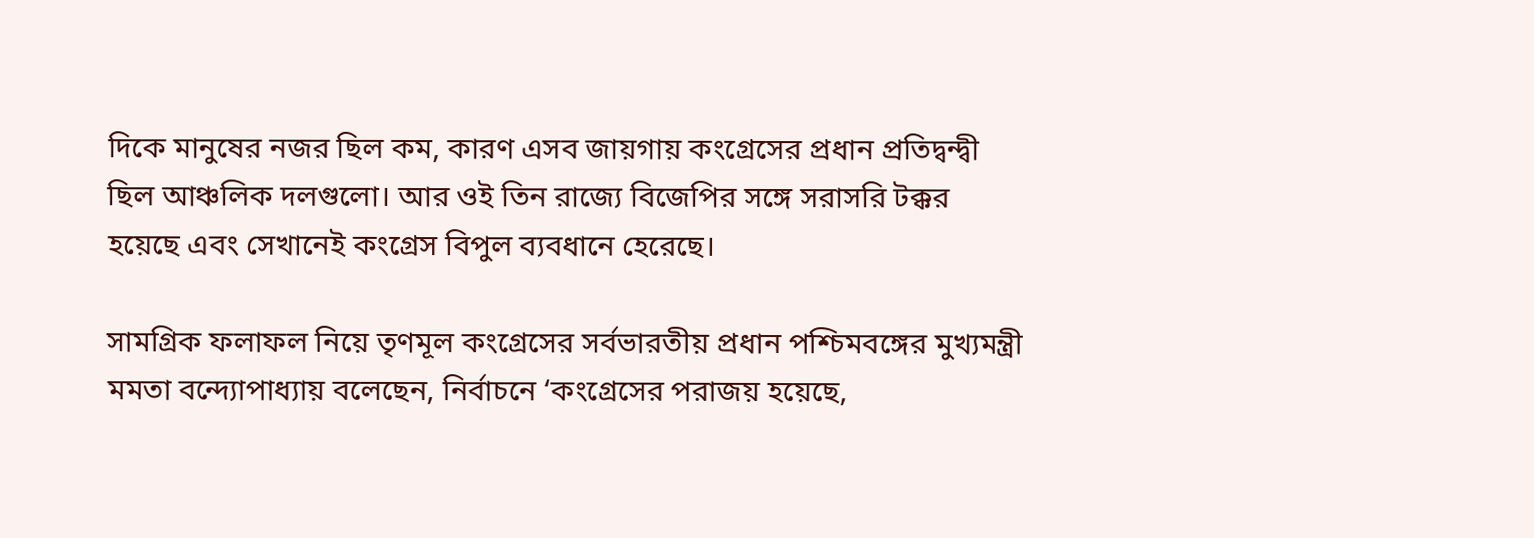দিকে মানুষের নজর ছিল কম, কারণ এসব জায়গায় কংগ্রেসের প্রধান প্রতিদ্বন্দ্বী ছিল আঞ্চলিক দলগুলো। আর ওই তিন রাজ্যে বিজেপির সঙ্গে সরাসরি টক্কর হয়েছে এবং সেখানেই কংগ্রেস বিপুল ব্যবধানে হেরেছে।

সামগ্রিক ফলাফল নিয়ে তৃণমূল কংগ্রেসের সর্বভারতীয় প্রধান পশ্চিমবঙ্গের মুখ্যমন্ত্রী মমতা বন্দ্যোপাধ্যায় বলেছেন, নির্বাচনে ‘কংগ্রেসের পরাজয় হয়েছে,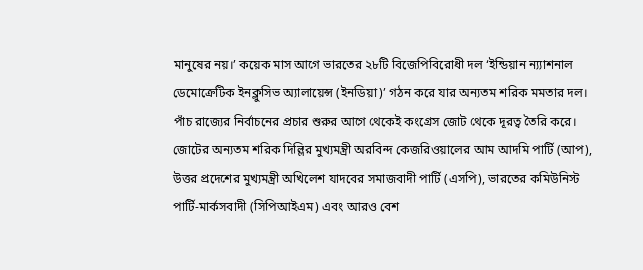মানুষের নয়।’ কয়েক মাস আগে ভারতের ২৮টি বিজেপিবিরোধী দল ‘ইন্ডিয়ান ন্য্যাশনাল ডেমোক্রেটিক ইনক্লুসিভ অ্যালায়েন্স (ইনডিয়া)’ গঠন করে যার অন্যতম শরিক মমতার দল। পাঁচ রাজ্যের নির্বাচনের প্রচার শুরুর আগে থেকেই কংগ্রেস জোট থেকে দূরত্ব তৈরি করে। জোটের অন্যতম শরিক দিল্লির মুখ্যমন্ত্রী অরবিন্দ কেজরিওয়ালের আম আদমি পার্টি (আপ), উত্তর প্রদেশের মুখ্যমন্ত্রী অখিলেশ যাদবের সমাজবাদী পার্টি (এসপি), ভারতের কমিউনিস্ট পার্টি-মার্কসবাদী (সিপিআইএম) এবং আরও বেশ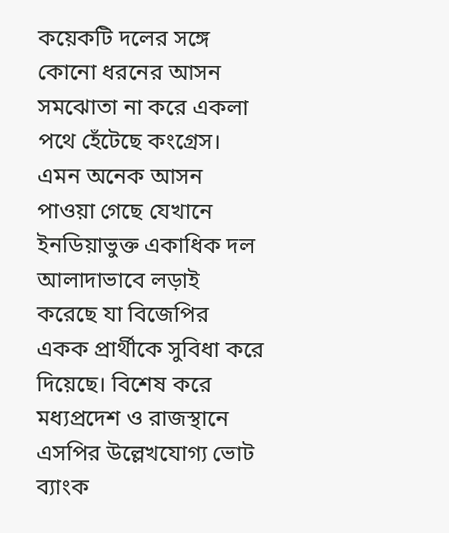কয়েকটি দলের সঙ্গে কোনো ধরনের আসন সমঝোতা না করে একলা পথে হেঁটেছে কংগ্রেস। এমন অনেক আসন পাওয়া গেছে যেখানে ইনডিয়াভুক্ত একাধিক দল আলাদাভাবে লড়াই করেছে যা বিজেপির একক প্রার্থীকে সুবিধা করে দিয়েছে। বিশেষ করে মধ্যপ্রদেশ ও রাজস্থানে এসপির উল্লেখযোগ্য ভোট ব্যাংক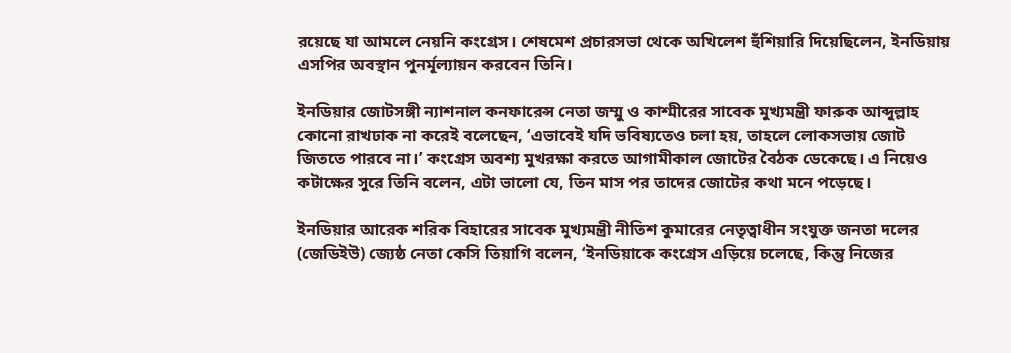রয়েছে যা আমলে নেয়নি কংগ্রেস। শেষমেশ প্রচারসভা থেকে অখিলেশ হুঁশিয়ারি দিয়েছিলেন, ইনডিয়ায় এসপির অবস্থান পুনর্মূল্যায়ন করবেন তিনি।

ইনডিয়ার জোটসঙ্গী ন্যাশনাল কনফারেন্স নেতা জম্মু ও কাশ্মীরের সাবেক মুখ্যমন্ত্রী ফারুক আব্দুল্লাহ কোনো রাখঢাক না করেই বলেছেন, ‘এভাবেই যদি ভবিষ্যতেও চলা হয়, তাহলে লোকসভায় জোট জিততে পারবে না।’ কংগ্রেস অবশ্য মুখরক্ষা করতে আগামীকাল জোটের বৈঠক ডেকেছে। এ নিয়েও কটাক্ষের সুরে তিনি বলেন, এটা ভালো যে, তিন মাস পর তাদের জোটের কথা মনে পড়েছে।

ইনডিয়ার আরেক শরিক বিহারের সাবেক মুখ্যমন্ত্রী নীতিশ কুমারের নেতৃত্বাধীন সংযুক্ত জনতা দলের (জেডিইউ) জ্যেষ্ঠ নেতা কেসি তিয়াগি বলেন, ‘ইনডিয়াকে কংগ্রেস এড়িয়ে চলেছে, কিন্তু নিজের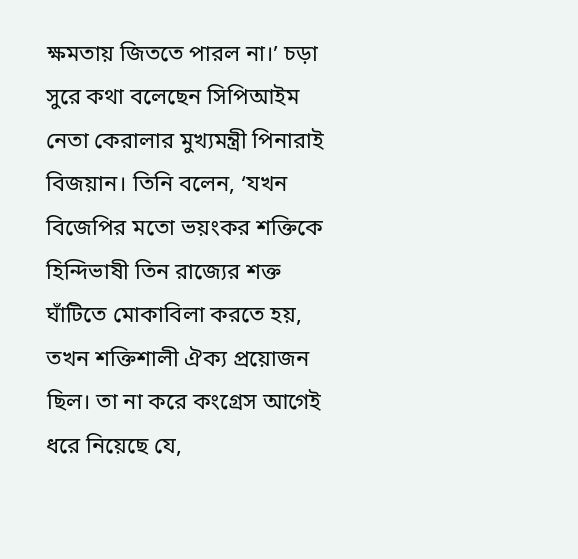ক্ষমতায় জিততে পারল না।’ চড়া সুরে কথা বলেছেন সিপিআইম নেতা কেরালার মুখ্যমন্ত্রী পিনারাই বিজয়ান। তিনি বলেন, ‘যখন বিজেপির মতো ভয়ংকর শক্তিকে হিন্দিভাষী তিন রাজ্যের শক্ত ঘাঁটিতে মোকাবিলা করতে হয়, তখন শক্তিশালী ঐক্য প্রয়োজন ছিল। তা না করে কংগ্রেস আগেই ধরে নিয়েছে যে,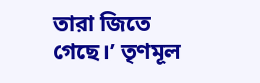তারা জিতে গেছে।’ তৃণমূল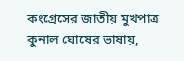কংগ্রেসের জাতীয় মুখপাত্র কুনাল ঘোষের ভাষায়,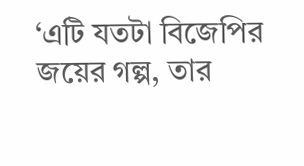‘এটি যতটা বিজেপির জয়ের গল্প, তার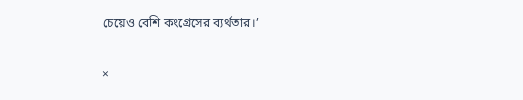চেয়েও বেশি কংগ্রেসের ব্যর্থতার।’

×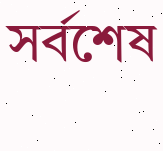সর্বশেষ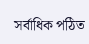সর্বাধিক পঠিত